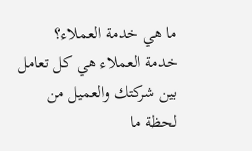ما هي خدمة العملاء؟
خدمة العملاء هي كل تعامل بين شركتك والعميل من لحظة ما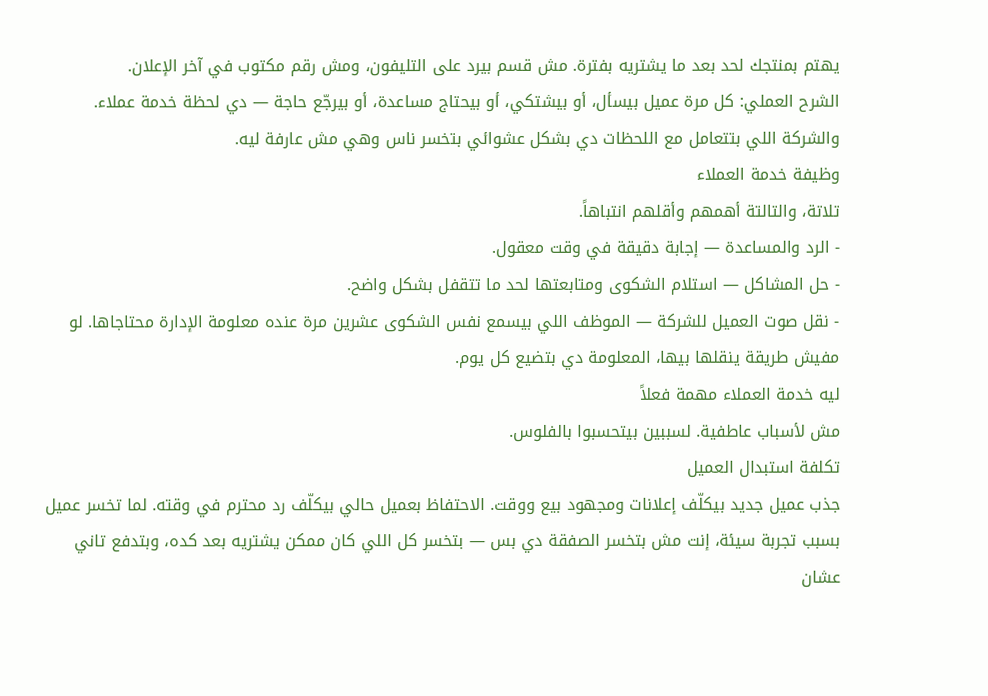يهتم بمنتجك لحد بعد ما يشتريه بفترة. مش قسم بيرد على التليفون، ومش رقم مكتوب في آخر الإعلان.
الشرح العملي: كل مرة عميل بيسأل، أو بيشتكي، أو بيحتاج مساعدة، أو بيرجّع حاجة — دي لحظة خدمة عملاء. والشركة اللي بتتعامل مع اللحظات دي بشكل عشوائي بتخسر ناس وهي مش عارفة ليه.
وظيفة خدمة العملاء
تلاتة، والتالتة أهمهم وأقلهم انتباهاً.
- الرد والمساعدة — إجابة دقيقة في وقت معقول.
- حل المشاكل — استلام الشكوى ومتابعتها لحد ما تتقفل بشكل واضح.
- نقل صوت العميل للشركة — الموظف اللي بيسمع نفس الشكوى عشرين مرة عنده معلومة الإدارة محتاجاها. لو مفيش طريقة ينقلها بيها، المعلومة دي بتضيع كل يوم.
ليه خدمة العملاء مهمة فعلاً
مش لأسباب عاطفية. لسببين بيتحسبوا بالفلوس.
تكلفة استبدال العميل
جذب عميل جديد بيكلّف إعلانات ومجهود بيع ووقت. الاحتفاظ بعميل حالي بيكلّف رد محترم في وقته. لما تخسر عميل بسبب تجربة سيئة، إنت مش بتخسر الصفقة دي بس — بتخسر كل اللي كان ممكن يشتريه بعد كده، وبتدفع تاني عشان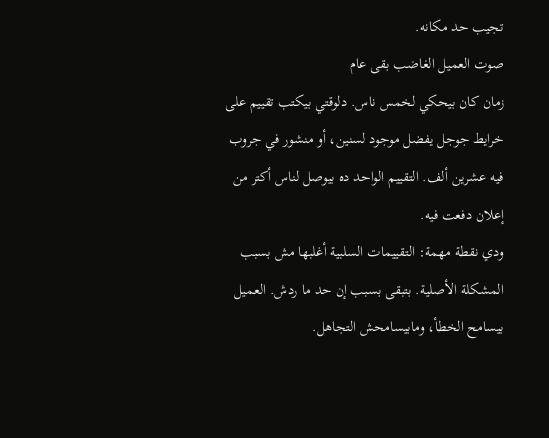تجيب حد مكانه.
صوت العميل الغاضب بقى عام
زمان كان بيحكي لخمس ناس. دلوقتي بيكتب تقييم على خرايط جوجل يفضل موجود لسنين، أو منشور في جروب فيه عشرين ألف. التقييم الواحد ده بيوصل لناس أكتر من إعلان دفعت فيه.
ودي نقطة مهمة: التقييمات السلبية أغلبها مش بسبب المشكلة الأصلية. بتبقى بسبب إن حد ما ردش. العميل بيسامح الخطأ، ومابيسامحش التجاهل.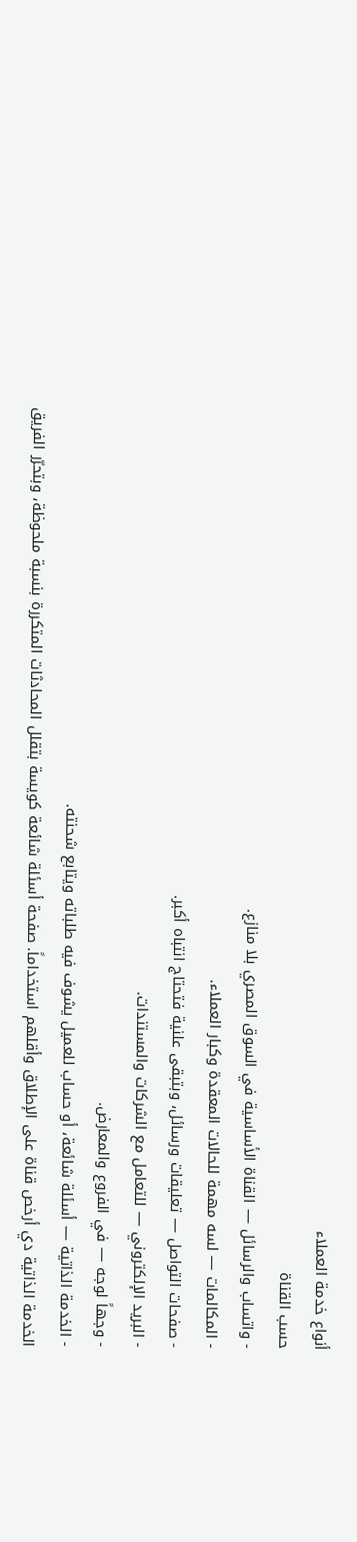أنواع خدمة العملاء
حسب القناة
- واتساب والرسائل — القناة الأساسية في السوق المصري بلا منازع.
- المكالمات — لسه مهمة للحالات المعقدة وكبار العملاء.
- صفحات التواصل — تعليقات ورسائل، وبتبقى علنية فتحتاج انتباه أكبر.
- البريد الإلكتروني — للتعامل مع الشركات والمستندات.
- وجهاً لوجه — في الفروع والمعارض.
- الخدمة الذاتية — أسئلة شائعة، أو حساب للعميل يشوف فيه طلباته ويتابع شحنته.
الخدمة الذاتية دي أرخص قناة على الإطلاق وأقلهم استخداماً. صفحة أسئلة شائعة كويسة بتقلل المحادثات المتكررة بنسبة ملحوظة، وبتحرّر الفريق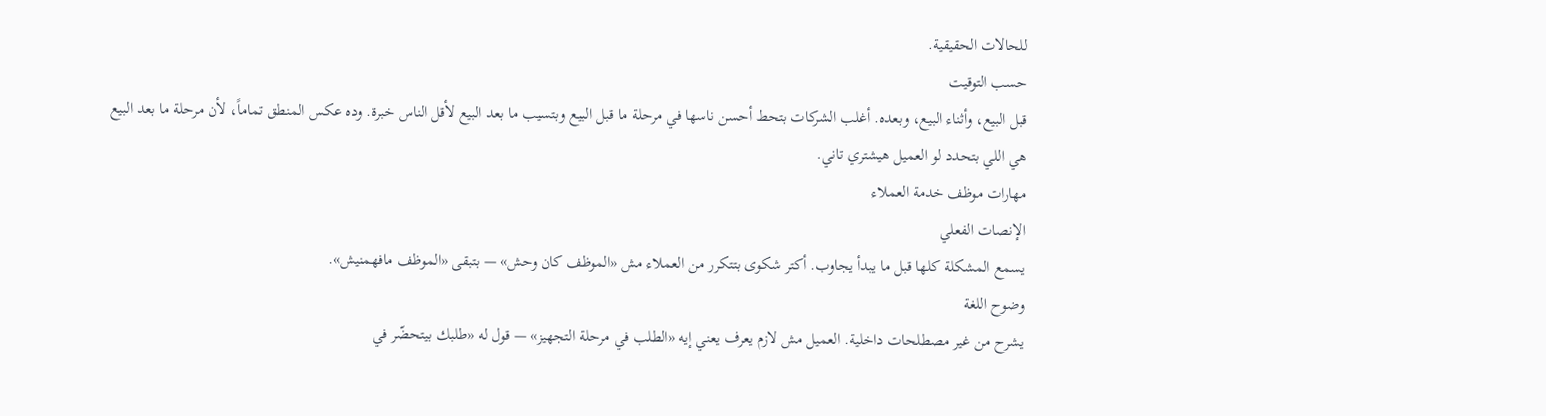للحالات الحقيقية.
حسب التوقيت
قبل البيع، وأثناء البيع، وبعده. أغلب الشركات بتحط أحسن ناسها في مرحلة ما قبل البيع وبتسيب ما بعد البيع لأقل الناس خبرة. وده عكس المنطق تماماً، لأن مرحلة ما بعد البيع هي اللي بتحدد لو العميل هيشتري تاني.
مهارات موظف خدمة العملاء
الإنصات الفعلي
يسمع المشكلة كلها قبل ما يبدأ يجاوب. أكتر شكوى بتتكرر من العملاء مش «الموظف كان وحش» — بتبقى «الموظف مافهمنيش».
وضوح اللغة
يشرح من غير مصطلحات داخلية. العميل مش لازم يعرف يعني إيه «الطلب في مرحلة التجهيز» — قول له «طلبك بيتحضّر في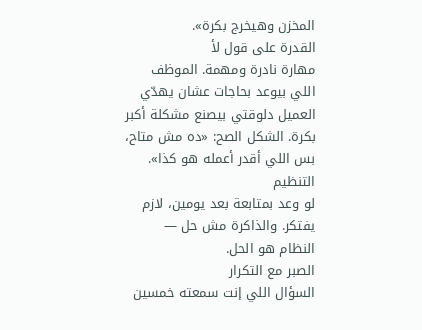المخزن وهيخرج بكرة».
القدرة على قول لأ
مهارة نادرة ومهمة. الموظف اللي بيوعد بحاجات عشان يهدّي العميل دلوقتي بيصنع مشكلة أكبر بكرة. الشكل الصح: «ده مش متاح، بس اللي أقدر أعمله هو كذا».
التنظيم
لو وعد بمتابعة بعد يومين، لازم يفتكر. والذاكرة مش حل — النظام هو الحل.
الصبر مع التكرار
السؤال اللي إنت سمعته خمسين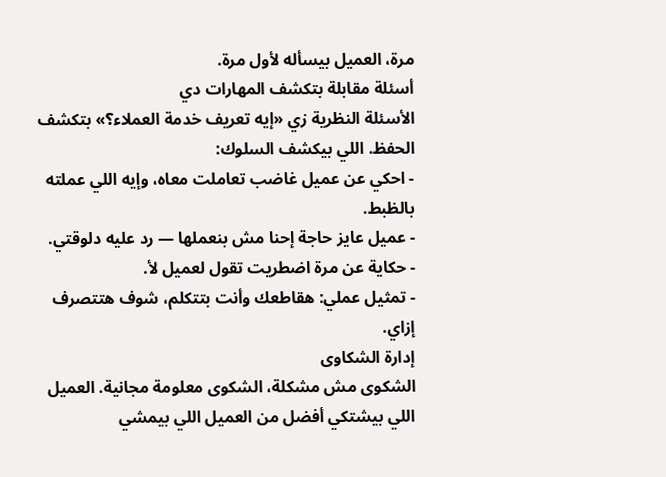مرة، العميل بيسأله لأول مرة.
أسئلة مقابلة بتكشف المهارات دي
الأسئلة النظرية زي «إيه تعريف خدمة العملاء؟» بتكشف الحفظ. اللي بيكشف السلوك:
- احكي عن عميل غاضب تعاملت معاه، وإيه اللي عملته بالظبط.
- عميل عايز حاجة إحنا مش بنعملها — رد عليه دلوقتي.
- حكاية عن مرة اضطريت تقول لعميل لأ.
- تمثيل عملي: هقاطعك وأنت بتتكلم، شوف هتتصرف إزاي.
إدارة الشكاوى
الشكوى مش مشكلة، الشكوى معلومة مجانية. العميل اللي بيشتكي أفضل من العميل اللي بيمشي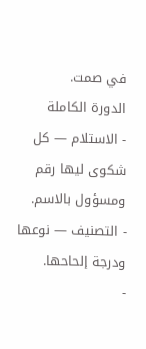في صمت.
الدورة الكاملة
- الاستلام — كل شكوى ليها رقم ومسؤول بالاسم.
- التصنيف — نوعها ودرجة إلحاحها.
-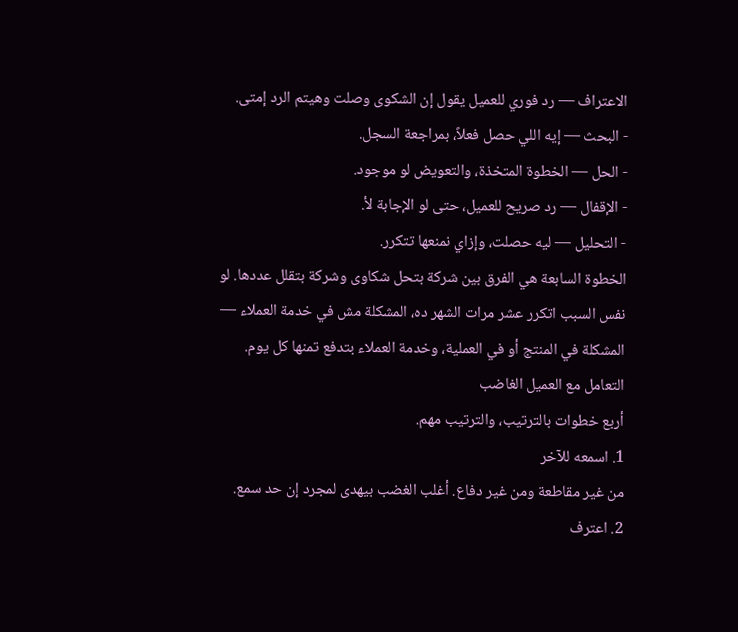الاعتراف — رد فوري للعميل يقول إن الشكوى وصلت وهيتم الرد إمتى.
- البحث — إيه اللي حصل فعلاً، بمراجعة السجل.
- الحل — الخطوة المتخذة، والتعويض لو موجود.
- الإقفال — رد صريح للعميل، حتى لو الإجابة لأ.
- التحليل — ليه حصلت، وإزاي نمنعها تتكرر.
الخطوة السابعة هي الفرق بين شركة بتحل شكاوى وشركة بتقلل عددها. لو نفس السبب اتكرر عشر مرات الشهر ده، المشكلة مش في خدمة العملاء — المشكلة في المنتج أو في العملية، وخدمة العملاء بتدفع تمنها كل يوم.
التعامل مع العميل الغاضب
أربع خطوات بالترتيب، والترتيب مهم.
1. اسمعه للآخر
من غير مقاطعة ومن غير دفاع. أغلب الغضب بيهدى لمجرد إن حد سمع.
2. اعترف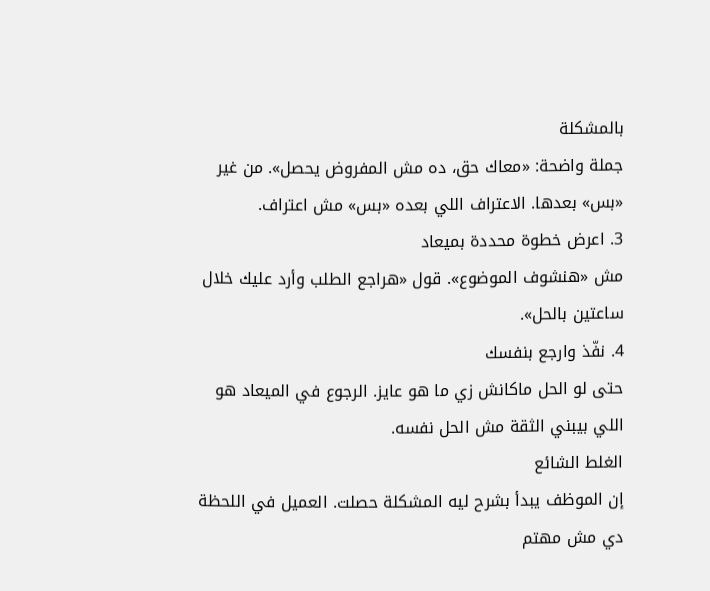بالمشكلة
جملة واضحة: «معاك حق، ده مش المفروض يحصل». من غير «بس» بعدها. الاعتراف اللي بعده «بس» مش اعتراف.
3. اعرض خطوة محددة بميعاد
مش «هنشوف الموضوع». قول «هراجع الطلب وأرد عليك خلال ساعتين بالحل».
4. نفّذ وارجع بنفسك
حتى لو الحل ماكانش زي ما هو عايز. الرجوع في الميعاد هو اللي بيبني الثقة مش الحل نفسه.
الغلط الشائع
إن الموظف يبدأ بشرح ليه المشكلة حصلت. العميل في اللحظة دي مش مهتم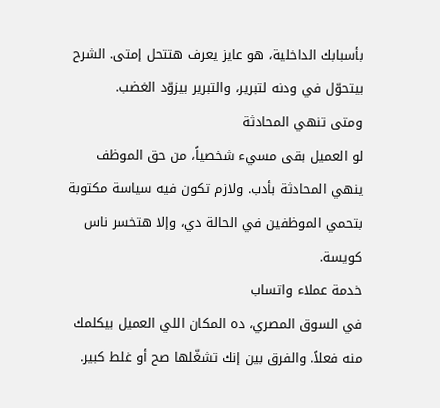بأسبابك الداخلية، هو عايز يعرف هتتحل إمتى. الشرح بيتحوّل في ودنه لتبرير، والتبرير بيزوّد الغضب.
ومتى تنهي المحادثة
لو العميل بقى مسيء شخصياً، من حق الموظف ينهي المحادثة بأدب. ولازم تكون فيه سياسة مكتوبة بتحمي الموظفين في الحالة دي، وإلا هتخسر ناس كويسة.
خدمة عملاء واتساب
في السوق المصري، ده المكان اللي العميل بيكلمك منه فعلاً. والفرق بين إنك تشغّلها صح أو غلط كبير.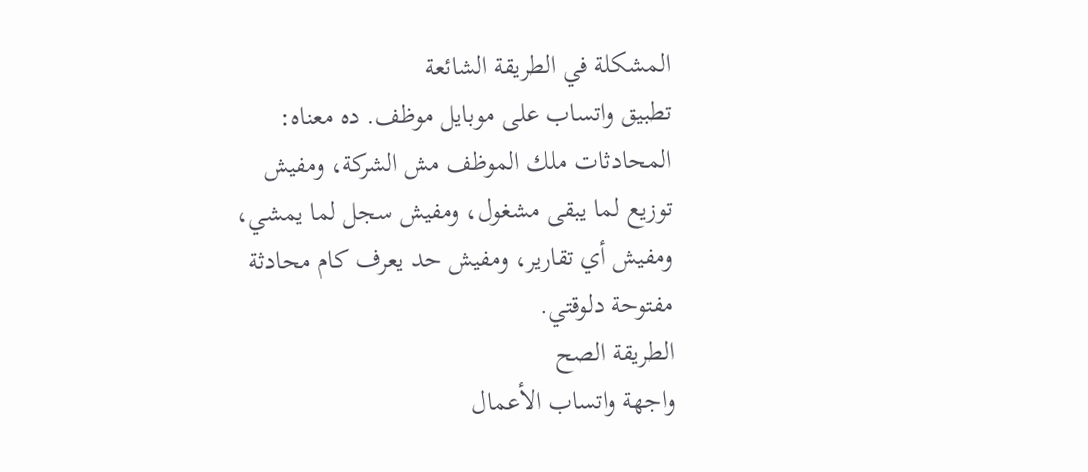المشكلة في الطريقة الشائعة
تطبيق واتساب على موبايل موظف. ده معناه: المحادثات ملك الموظف مش الشركة، ومفيش توزيع لما يبقى مشغول، ومفيش سجل لما يمشي، ومفيش أي تقارير، ومفيش حد يعرف كام محادثة مفتوحة دلوقتي.
الطريقة الصح
واجهة واتساب الأعمال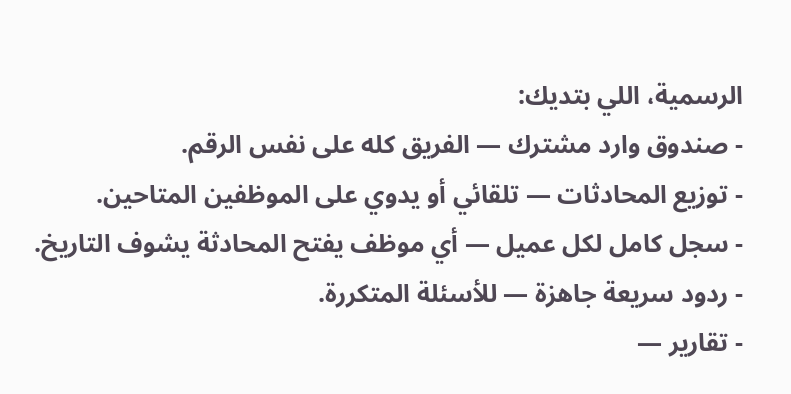الرسمية، اللي بتديك:
- صندوق وارد مشترك — الفريق كله على نفس الرقم.
- توزيع المحادثات — تلقائي أو يدوي على الموظفين المتاحين.
- سجل كامل لكل عميل — أي موظف يفتح المحادثة يشوف التاريخ.
- ردود سريعة جاهزة — للأسئلة المتكررة.
- تقارير —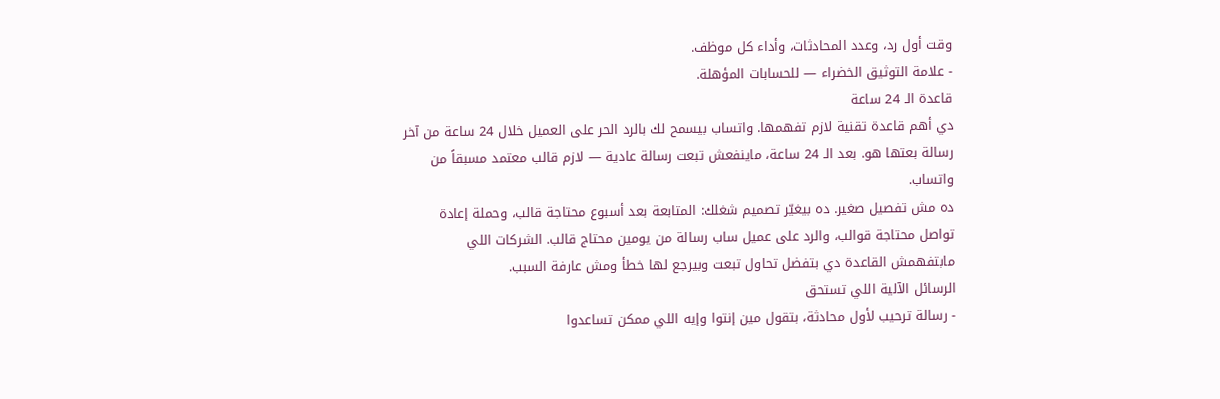وقت أول رد، وعدد المحادثات، وأداء كل موظف.
- علامة التوثيق الخضراء — للحسابات المؤهلة.
قاعدة الـ 24 ساعة
دي أهم قاعدة تقنية لازم تفهمها. واتساب بيسمح لك بالرد الحر على العميل خلال 24 ساعة من آخر رسالة بعتها هو. بعد الـ 24 ساعة، ماينفعش تبعت رسالة عادية — لازم قالب معتمد مسبقاً من واتساب.
ده مش تفصيل صغير. ده بيغيّر تصميم شغلك: المتابعة بعد أسبوع محتاجة قالب، وحملة إعادة تواصل محتاجة قوالب، والرد على عميل ساب رسالة من يومين محتاج قالب. الشركات اللي مابتفهمش القاعدة دي بتفضل تحاول تبعت وبيرجع لها خطأ ومش عارفة السبب.
الرسائل الآلية اللي تستحق
- رسالة ترحيب لأول محادثة، بتقول مين إنتوا وإيه اللي ممكن تساعدوا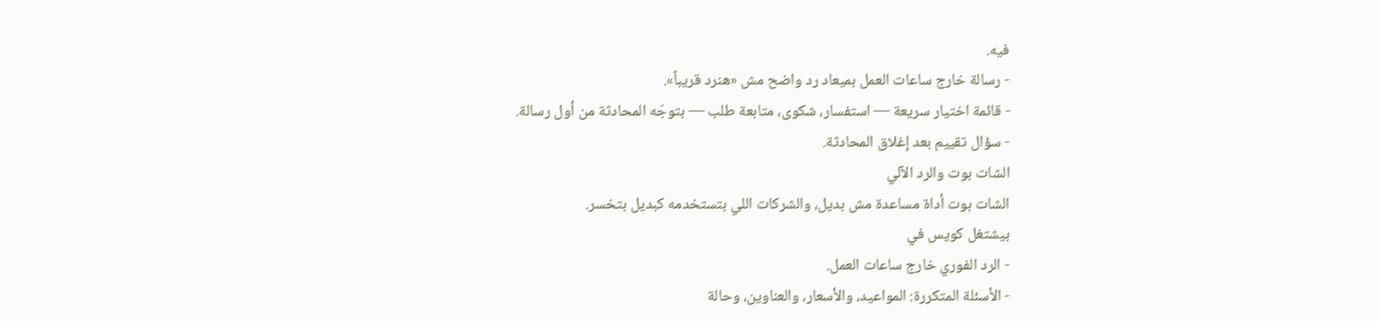فيه.
- رسالة خارج ساعات العمل بميعاد رد واضح مش «هنرد قريباً».
- قائمة اختيار سريعة — استفسار، شكوى، متابعة طلب — بتوجّه المحادثة من أول رسالة.
- سؤال تقييم بعد إغلاق المحادثة.
الشات بوت والرد الآلي
الشات بوت أداة مساعدة مش بديل، والشركات اللي بتستخدمه كبديل بتخسر.
بيشتغل كويس في
- الرد الفوري خارج ساعات العمل.
- الأسئلة المتكررة: المواعيد، والأسعار، والعناوين، وحالة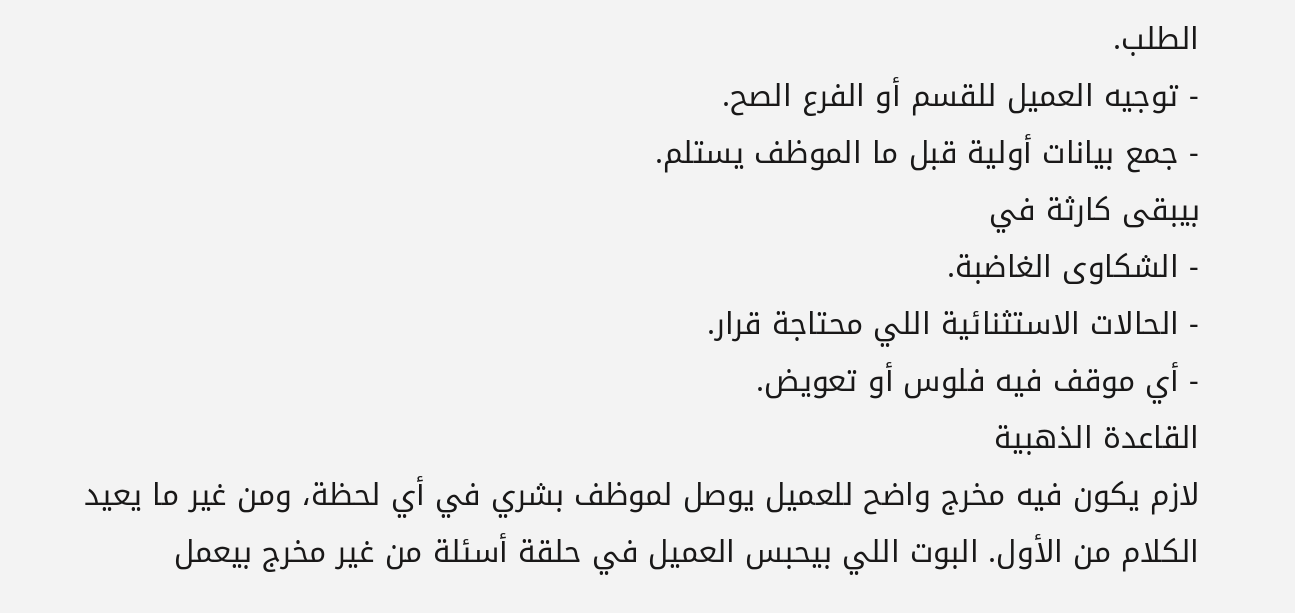الطلب.
- توجيه العميل للقسم أو الفرع الصح.
- جمع بيانات أولية قبل ما الموظف يستلم.
بيبقى كارثة في
- الشكاوى الغاضبة.
- الحالات الاستثنائية اللي محتاجة قرار.
- أي موقف فيه فلوس أو تعويض.
القاعدة الذهبية
لازم يكون فيه مخرج واضح للعميل يوصل لموظف بشري في أي لحظة، ومن غير ما يعيد الكلام من الأول. البوت اللي بيحبس العميل في حلقة أسئلة من غير مخرج بيعمل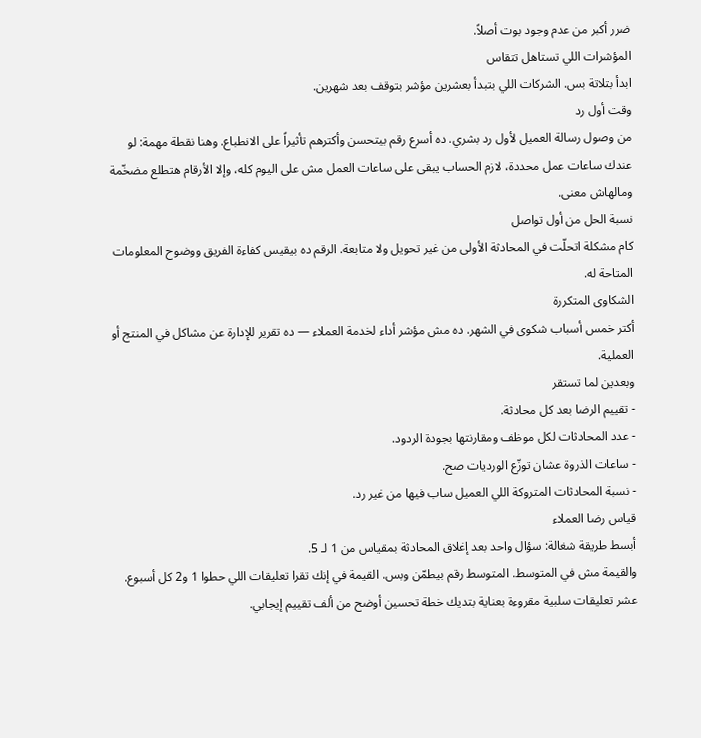ضرر أكبر من عدم وجود بوت أصلاً.
المؤشرات اللي تستاهل تتقاس
ابدأ بتلاتة بس. الشركات اللي بتبدأ بعشرين مؤشر بتوقف بعد شهرين.
وقت أول رد
من وصول رسالة العميل لأول رد بشري. ده أسرع رقم بيتحسن وأكترهم تأثيراً على الانطباع. وهنا نقطة مهمة: لو عندك ساعات عمل محددة، لازم الحساب يبقى على ساعات العمل مش على اليوم كله، وإلا الأرقام هتطلع مضخّمة ومالهاش معنى.
نسبة الحل من أول تواصل
كام مشكلة اتحلّت في المحادثة الأولى من غير تحويل ولا متابعة. الرقم ده بيقيس كفاءة الفريق ووضوح المعلومات المتاحة له.
الشكاوى المتكررة
أكتر خمس أسباب شكوى في الشهر. ده مش مؤشر أداء لخدمة العملاء — ده تقرير للإدارة عن مشاكل في المنتج أو العملية.
وبعدين لما تستقر
- تقييم الرضا بعد كل محادثة.
- عدد المحادثات لكل موظف ومقارنتها بجودة الردود.
- ساعات الذروة عشان توزّع الورديات صح.
- نسبة المحادثات المتروكة اللي العميل ساب فيها من غير رد.
قياس رضا العملاء
أبسط طريقة شغالة: سؤال واحد بعد إغلاق المحادثة بمقياس من 1 لـ 5.
والقيمة مش في المتوسط. المتوسط رقم بيطمّن وبس. القيمة في إنك تقرا تعليقات اللي حطوا 1 و2 كل أسبوع. عشر تعليقات سلبية مقروءة بعناية بتديك خطة تحسين أوضح من ألف تقييم إيجابي.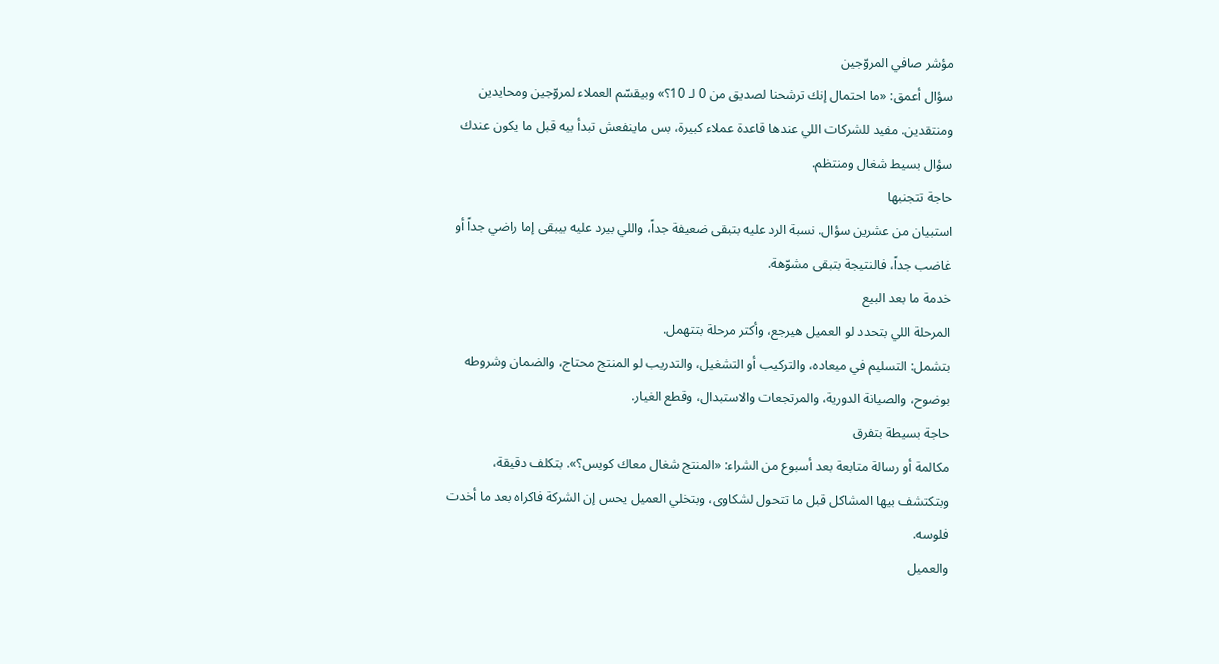مؤشر صافي المروّجين
سؤال أعمق: «ما احتمال إنك ترشحنا لصديق من 0 لـ 10؟» وبيقسّم العملاء لمروّجين ومحايدين ومنتقدين. مفيد للشركات اللي عندها قاعدة عملاء كبيرة، بس ماينفعش تبدأ بيه قبل ما يكون عندك سؤال بسيط شغال ومنتظم.
حاجة تتجنبها
استبيان من عشرين سؤال. نسبة الرد عليه بتبقى ضعيفة جداً، واللي بيرد عليه بيبقى إما راضي جداً أو غاضب جداً، فالنتيجة بتبقى مشوّهة.
خدمة ما بعد البيع
المرحلة اللي بتحدد لو العميل هيرجع، وأكتر مرحلة بتتهمل.
بتشمل: التسليم في ميعاده، والتركيب أو التشغيل، والتدريب لو المنتج محتاج، والضمان وشروطه بوضوح، والصيانة الدورية، والمرتجعات والاستبدال، وقطع الغيار.
حاجة بسيطة بتفرق
مكالمة أو رسالة متابعة بعد أسبوع من الشراء: «المنتج شغال معاك كويس؟». بتكلف دقيقة، وبتكتشف بيها المشاكل قبل ما تتحول لشكاوى، وبتخلي العميل يحس إن الشركة فاكراه بعد ما أخدت فلوسه.
والعميل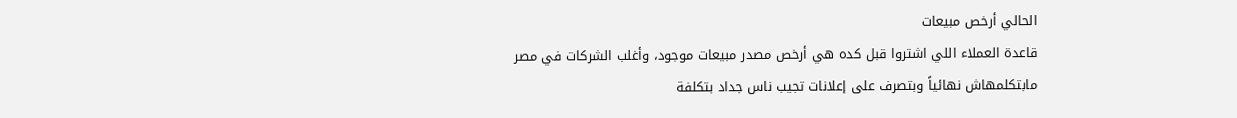الحالي أرخص مبيعات
قاعدة العملاء اللي اشتروا قبل كده هي أرخص مصدر مبيعات موجود، وأغلب الشركات في مصر مابتكلمهاش نهائياً وبتصرف على إعلانات تجيب ناس جداد بتكلفة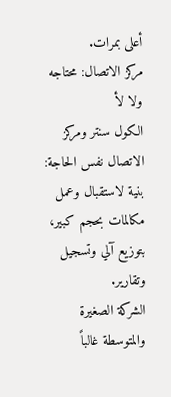أعلى بمرات.
مركز الاتصال: محتاجه ولا لأ
الكول سنتر ومركز الاتصال نفس الحاجة: بنية لاستقبال وعمل مكالمات بحجم كبير، بتوزيع آلي وتسجيل وتقارير.
الشركة الصغيرة والمتوسطة غالباً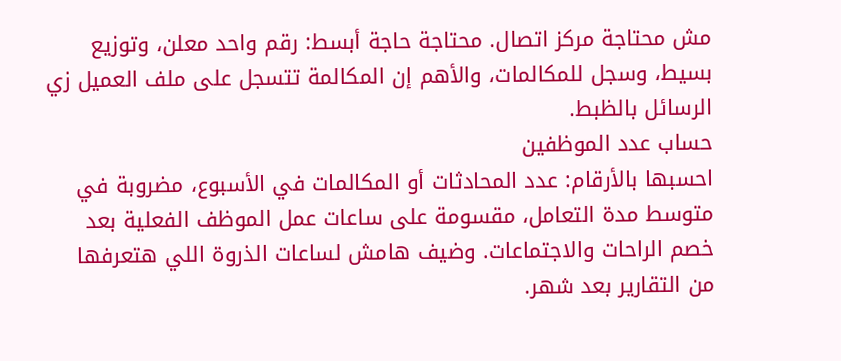مش محتاجة مركز اتصال. محتاجة حاجة أبسط: رقم واحد معلن، وتوزيع بسيط، وسجل للمكالمات، والأهم إن المكالمة تتسجل على ملف العميل زي الرسائل بالظبط.
حساب عدد الموظفين
احسبها بالأرقام: عدد المحادثات أو المكالمات في الأسبوع، مضروبة في متوسط مدة التعامل، مقسومة على ساعات عمل الموظف الفعلية بعد خصم الراحات والاجتماعات. وضيف هامش لساعات الذروة اللي هتعرفها من التقارير بعد شهر.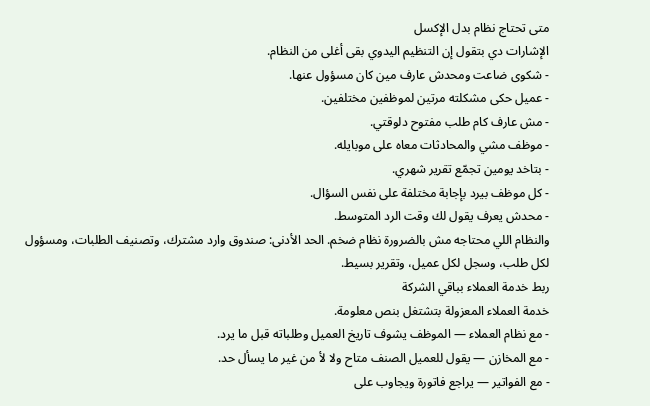متى تحتاج نظام بدل الإكسل
الإشارات دي بتقول إن التنظيم اليدوي بقى أغلى من النظام.
- شكوى ضاعت ومحدش عارف مين كان مسؤول عنها.
- عميل حكى مشكلته مرتين لموظفين مختلفين.
- مش عارف كام طلب مفتوح دلوقتي.
- موظف مشي والمحادثات معاه على موبايله.
- بتاخد يومين تجمّع تقرير شهري.
- كل موظف بيرد بإجابة مختلفة على نفس السؤال.
- محدش يعرف يقول لك وقت الرد المتوسط.
والنظام اللي محتاجه مش بالضرورة نظام ضخم. الحد الأدنى: صندوق وارد مشترك، وتصنيف الطلبات، ومسؤول لكل طلب، وسجل لكل عميل، وتقرير بسيط.
ربط خدمة العملاء بباقي الشركة
خدمة العملاء المعزولة بتشتغل بنص معلومة.
- مع نظام العملاء — الموظف يشوف تاريخ العميل وطلباته قبل ما يرد.
- مع المخازن — يقول للعميل الصنف متاح ولا لأ من غير ما يسأل حد.
- مع الفواتير — يراجع فاتورة ويجاوب على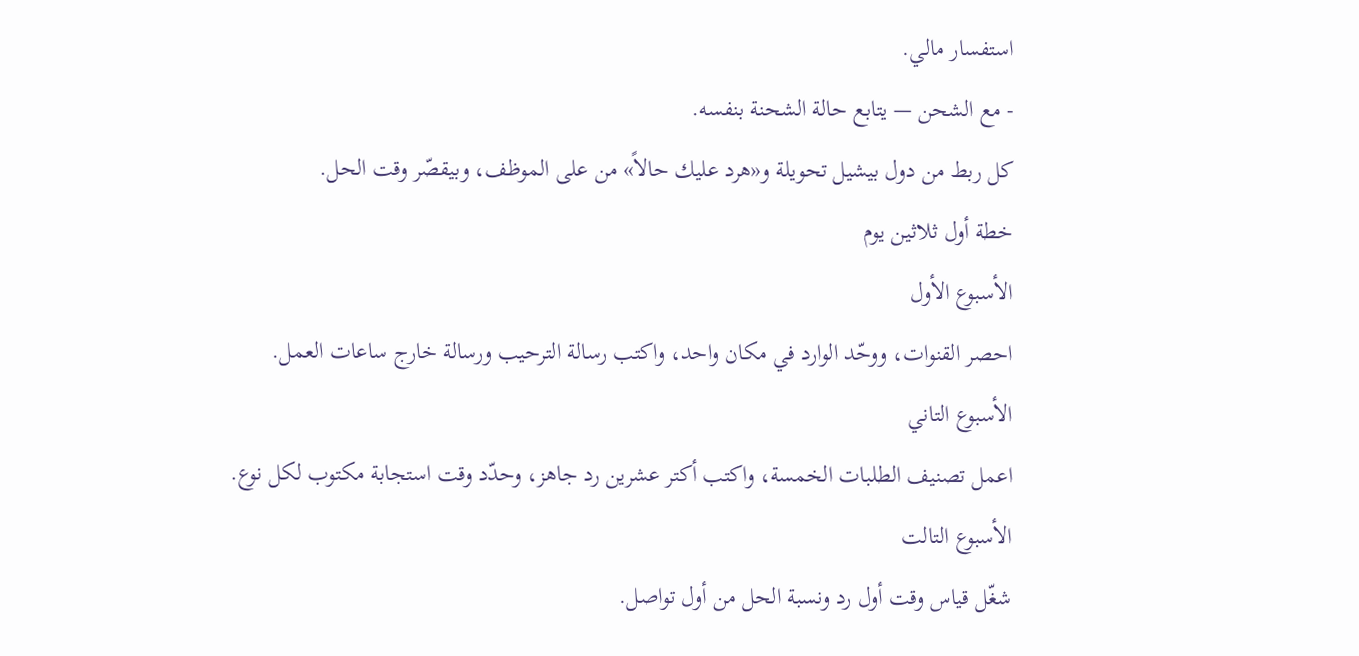استفسار مالي.
- مع الشحن — يتابع حالة الشحنة بنفسه.
كل ربط من دول بيشيل تحويلة و«هرد عليك حالاً» من على الموظف، وبيقصّر وقت الحل.
خطة أول ثلاثين يوم
الأسبوع الأول
احصر القنوات، ووحّد الوارد في مكان واحد، واكتب رسالة الترحيب ورسالة خارج ساعات العمل.
الأسبوع التاني
اعمل تصنيف الطلبات الخمسة، واكتب أكتر عشرين رد جاهز، وحدّد وقت استجابة مكتوب لكل نوع.
الأسبوع التالت
شغّل قياس وقت أول رد ونسبة الحل من أول تواصل.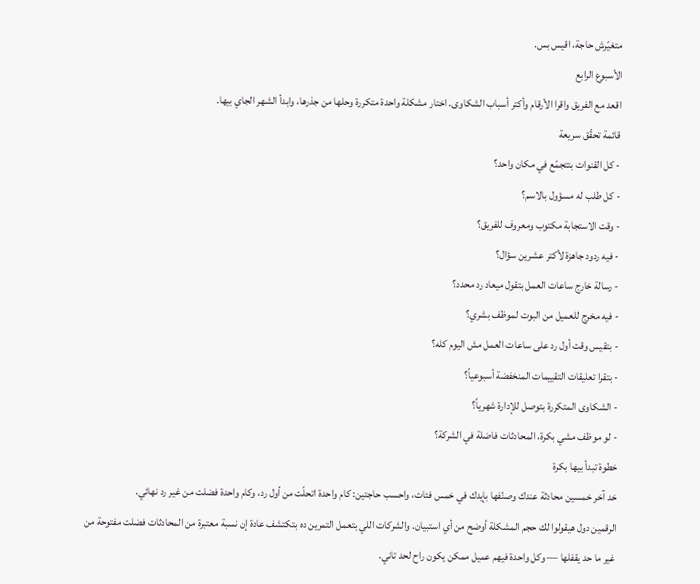متغيّرش حاجة، اقيس بس.
الأسبوع الرابع
اقعد مع الفريق واقرا الأرقام وأكتر أسباب الشكاوى. اختار مشكلة واحدة متكررة وحلها من جذرها، وابدأ الشهر الجاي بيها.
قائمة تحقّق سريعة
- كل القنوات بتتجمّع في مكان واحد؟
- كل طلب له مسؤول بالاسم؟
- وقت الاستجابة مكتوب ومعروف للفريق؟
- فيه ردود جاهزة لأكتر عشرين سؤال؟
- رسالة خارج ساعات العمل بتقول ميعاد رد محدد؟
- فيه مخرج للعميل من البوت لموظف بشري؟
- بتقيس وقت أول رد على ساعات العمل مش اليوم كله؟
- بتقرا تعليقات التقييمات المنخفضة أسبوعياً؟
- الشكاوى المتكررة بتوصل للإدارة شهرياً؟
- لو موظف مشي بكرة، المحادثات فاضلة في الشركة؟
خطوة تبدأ بيها بكرة
خد آخر خمسين محادثة عندك وصنّفها بإيدك في خمس فئات، واحسب حاجتين: كام واحدة اتحلّت من أول رد، وكام واحدة فضلت من غير رد نهائي.
الرقمين دول هيقولوا لك حجم المشكلة أوضح من أي استبيان. والشركات اللي بتعمل التمرين ده بتكتشف عادة إن نسبة معتبرة من المحادثات فضلت مفتوحة من غير ما حد يقفلها — وكل واحدة فيهم عميل ممكن يكون راح لحد تاني.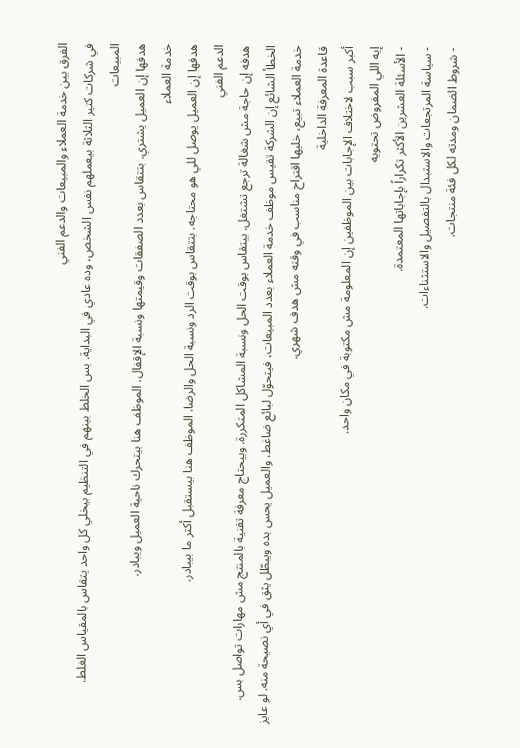الفرق بين خدمة العملاء والمبيعات والدعم الفني
في شركات كتير الثلاثة بيعملهم نفس الشخص، وده عادي في البداية. بس الخلط بينهم في التنظيم بيخلي كل واحد يتقاس بالمقياس الغلط.
المبيعات
هدفها إن العميل يشتري. بتتقاس بعدد الصفقات وقيمتها ونسبة الإقفال. الموظف هنا بيتحرك ناحية العميل ويبادر.
خدمة العملاء
هدفها إن العميل يوصل للي هو محتاجه. بتتقاس بوقت الرد ونسبة الحل والرضا. الموظف هنا بيستقبل أكتر ما بيبادر.
الدعم الفني
هدفه إن حاجة مش شغالة ترجع تشتغل. بيتقاس بوقت الحل ونسبة المشاكل المتكررة. وبيحتاج معرفة تقنية بالمنتج مش مهارات تواصل بس.
الخطأ الشائع إن الشركة تقيس موظف خدمة العملاء بعدد المبيعات، فيتحوّل لبائع ضاغط، والعميل يحس بده ويبطّل يثق في أي نصيحة منه. لو عايز خدمة العملاء تبيع، خليها اقتراح مناسب في وقته مش هدف شهري.
قاعدة المعرفة الداخلية
أكبر سبب لاختلاف الإجابات بين الموظفين إن المعلومة مش مكتوبة في مكان واحد.
إيه اللي المفروض تحتويه
- الأسئلة العشرين الأكثر تكراراً بإجاباتها المعتمدة.
- سياسة المرتجعات والاستبدال بالتفصيل والاستثناءات.
- شروط الضمان ومدته لكل فئة منتجات.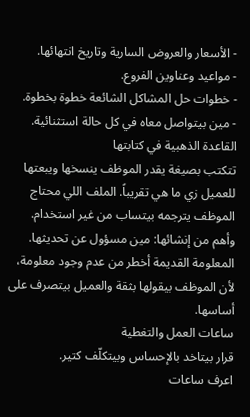- الأسعار والعروض السارية وتاريخ انتهائها.
- مواعيد وعناوين الفروع.
- خطوات حل المشاكل الشائعة خطوة بخطوة.
- مين بيتواصل معاه في كل حالة استثنائية.
القاعدة الذهبية في كتابتها
تتكتب بصيغة يقدر الموظف ينسخها ويبعتها للعميل زي ما هي تقريباً. الملف اللي محتاج الموظف يترجمه بيتساب من غير استخدام.
وأهم من إنشائها: مين مسؤول عن تحديثها. المعلومة القديمة أخطر من عدم وجود معلومة، لأن الموظف بيقولها بثقة والعميل بيتصرف على أساسها.
ساعات العمل والتغطية
قرار بيتاخد بالإحساس وبيتكلّف كتير.
اعرف ساعات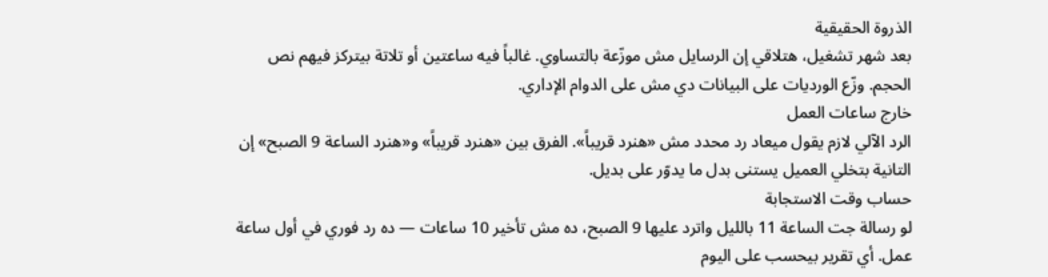الذروة الحقيقية
بعد شهر تشغيل، هتلاقي إن الرسايل مش موزّعة بالتساوي. غالباً فيه ساعتين أو تلاتة بيتركز فيهم نص الحجم. وزّع الورديات على البيانات دي مش على الدوام الإداري.
خارج ساعات العمل
الرد الآلي لازم يقول ميعاد رد محدد مش «هنرد قريباً». الفرق بين «هنرد قريباً» و«هنرد الساعة 9 الصبح» إن التانية بتخلي العميل يستنى بدل ما يدوّر على بديل.
حساب وقت الاستجابة
لو رسالة جت الساعة 11 بالليل واترد عليها 9 الصبح، ده مش تأخير 10 ساعات — ده رد فوري في أول ساعة عمل. أي تقرير بيحسب على اليوم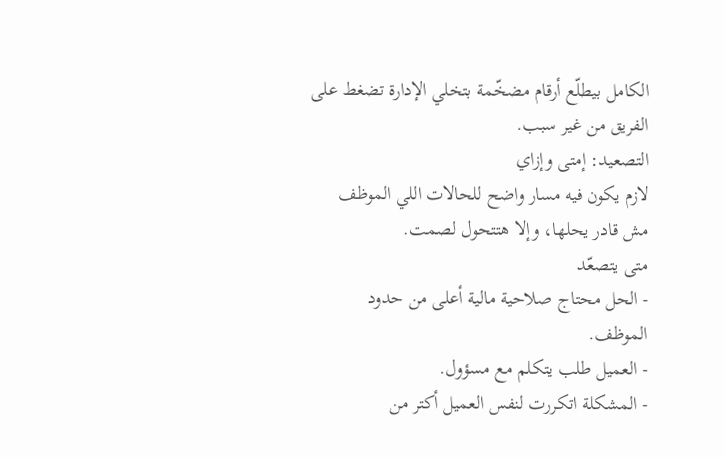الكامل بيطلّع أرقام مضخّمة بتخلي الإدارة تضغط على الفريق من غير سبب.
التصعيد: إمتى وإزاي
لازم يكون فيه مسار واضح للحالات اللي الموظف مش قادر يحلها، وإلا هتتحول لصمت.
متى يتصعّد
- الحل محتاج صلاحية مالية أعلى من حدود الموظف.
- العميل طلب يتكلم مع مسؤول.
- المشكلة اتكررت لنفس العميل أكتر من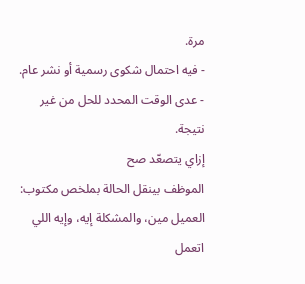مرة.
- فيه احتمال شكوى رسمية أو نشر عام.
- عدى الوقت المحدد للحل من غير نتيجة.
إزاي يتصعّد صح
الموظف بينقل الحالة بملخص مكتوب: العميل مين، والمشكلة إيه، وإيه اللي اتعمل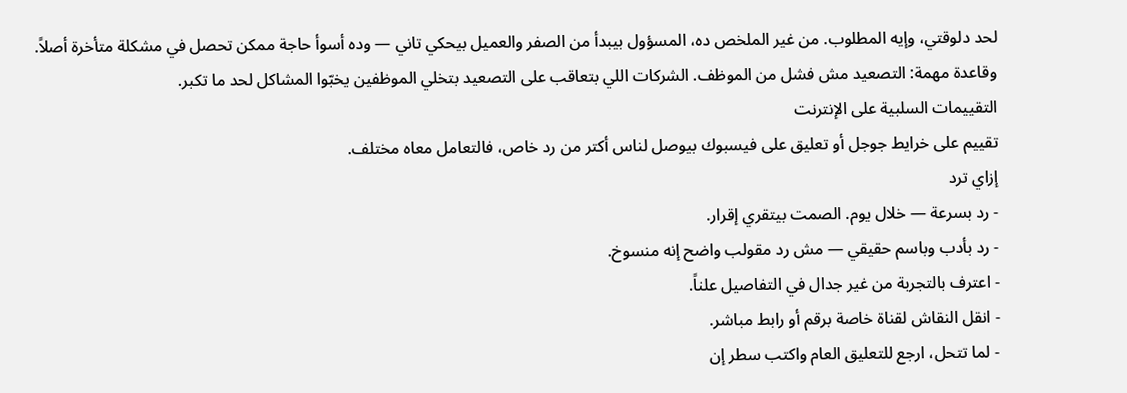لحد دلوقتي، وإيه المطلوب. من غير الملخص ده، المسؤول بيبدأ من الصفر والعميل بيحكي تاني — وده أسوأ حاجة ممكن تحصل في مشكلة متأخرة أصلاً.
وقاعدة مهمة: التصعيد مش فشل من الموظف. الشركات اللي بتعاقب على التصعيد بتخلي الموظفين يخبّوا المشاكل لحد ما تكبر.
التقييمات السلبية على الإنترنت
تقييم على خرايط جوجل أو تعليق على فيسبوك بيوصل لناس أكتر من رد خاص، فالتعامل معاه مختلف.
إزاي ترد
- رد بسرعة — خلال يوم. الصمت بيتقري إقرار.
- رد بأدب وباسم حقيقي — مش رد مقولب واضح إنه منسوخ.
- اعترف بالتجربة من غير جدال في التفاصيل علناً.
- انقل النقاش لقناة خاصة برقم أو رابط مباشر.
- لما تتحل، ارجع للتعليق العام واكتب سطر إن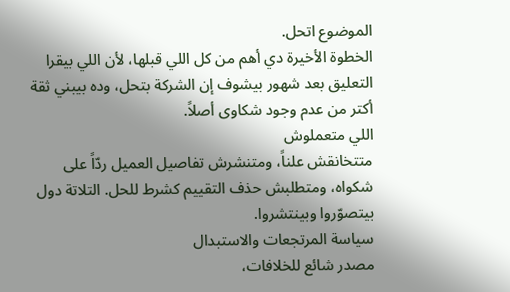الموضوع اتحل.
الخطوة الأخيرة دي أهم من كل اللي قبلها، لأن اللي بيقرا التعليق بعد شهور بيشوف إن الشركة بتحل، وده بيبني ثقة أكتر من عدم وجود شكاوى أصلاً.
اللي متعملوش
متتخانقش علناً، ومتنشرش تفاصيل العميل ردّاً على شكواه، ومتطلبش حذف التقييم كشرط للحل. التلاتة دول بيتصوّروا وبينتشروا.
سياسة المرتجعات والاستبدال
مصدر شائع للخلافات،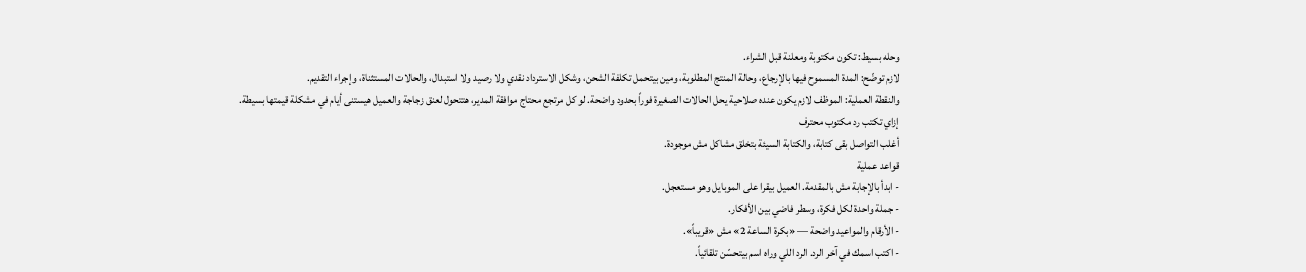وحله بسيط: تكون مكتوبة ومعلنة قبل الشراء.
لازم توضّح: المدة المسموح فيها بالإرجاع، وحالة المنتج المطلوبة، ومين بيتحمل تكلفة الشحن، وشكل الاسترداد نقدي ولا رصيد ولا استبدال، والحالات المستثناة، وإجراء التقديم.
والنقطة العملية: الموظف لازم يكون عنده صلاحية يحل الحالات الصغيرة فوراً بحدود واضحة. لو كل مرتجع محتاج موافقة المدير، هتتحول لعنق زجاجة والعميل هيستنى أيام في مشكلة قيمتها بسيطة.
إزاي تكتب رد مكتوب محترف
أغلب التواصل بقى كتابة، والكتابة السيئة بتخلق مشاكل مش موجودة.
قواعد عملية
- ابدأ بالإجابة مش بالمقدمة. العميل بيقرا على الموبايل وهو مستعجل.
- جملة واحدة لكل فكرة، وسطر فاضي بين الأفكار.
- الأرقام والمواعيد واضحة — «بكرة الساعة 2» مش «قريباً».
- اكتب اسمك في آخر الرد. الرد اللي وراه اسم بيتحسّن تلقائياً.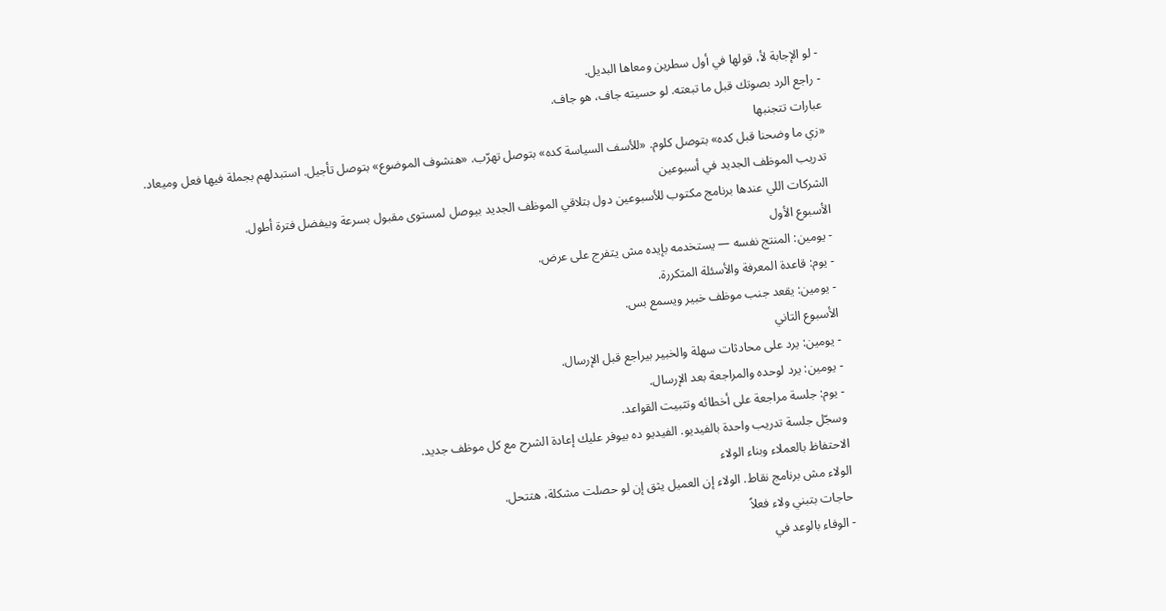- لو الإجابة لأ، قولها في أول سطرين ومعاها البديل.
- راجع الرد بصوتك قبل ما تبعته. لو حسيته جاف، هو جاف.
عبارات تتجنبها
«زي ما وضحنا قبل كده» بتوصل كلوم. «للأسف السياسة كده» بتوصل تهرّب. «هنشوف الموضوع» بتوصل تأجيل. استبدلهم بجملة فيها فعل وميعاد.
تدريب الموظف الجديد في أسبوعين
الشركات اللي عندها برنامج مكتوب للأسبوعين دول بتلاقي الموظف الجديد بيوصل لمستوى مقبول بسرعة وبيفضل فترة أطول.
الأسبوع الأول
- يومين: المنتج نفسه — يستخدمه بإيده مش يتفرج على عرض.
- يوم: قاعدة المعرفة والأسئلة المتكررة.
- يومين: يقعد جنب موظف خبير ويسمع بس.
الأسبوع التاني
- يومين: يرد على محادثات سهلة والخبير بيراجع قبل الإرسال.
- يومين: يرد لوحده والمراجعة بعد الإرسال.
- يوم: جلسة مراجعة على أخطائه وتثبيت القواعد.
وسجّل جلسة تدريب واحدة بالفيديو. الفيديو ده بيوفر عليك إعادة الشرح مع كل موظف جديد.
الاحتفاظ بالعملاء وبناء الولاء
الولاء مش برنامج نقاط. الولاء إن العميل يثق إن لو حصلت مشكلة، هتتحل.
حاجات بتبني ولاء فعلاً
- الوفاء بالوعد في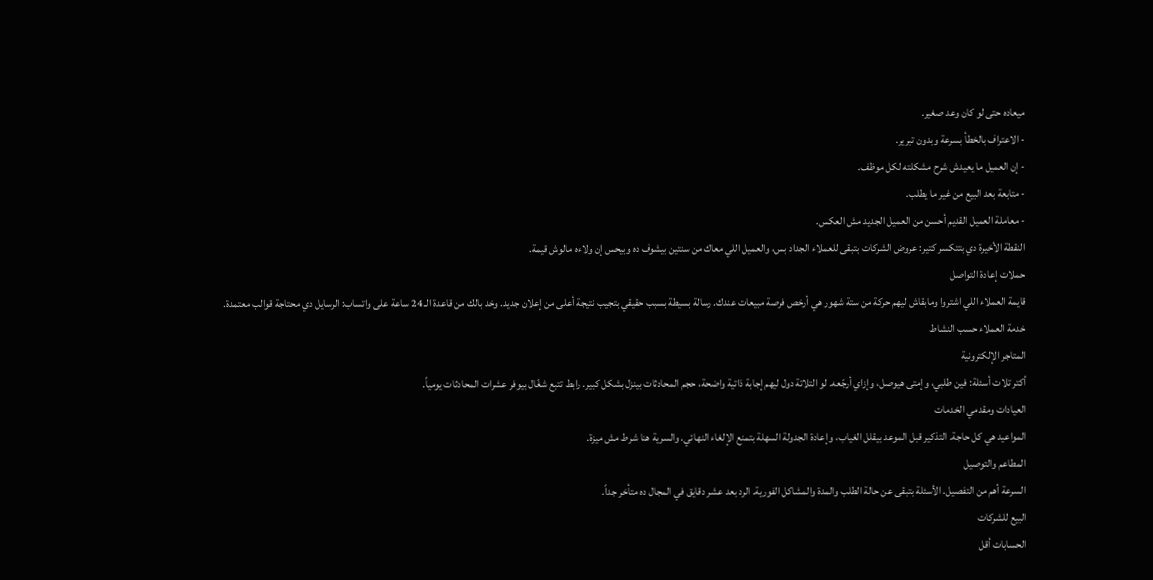ميعاده حتى لو كان وعد صغير.
- الاعتراف بالخطأ بسرعة وبدون تبرير.
- إن العميل ما يعيدش شرح مشكلته لكل موظف.
- متابعة بعد البيع من غير ما يطلب.
- معاملة العميل القديم أحسن من العميل الجديد مش العكس.
النقطة الأخيرة دي بتتكسر كتير: عروض الشركات بتبقى للعملاء الجداد بس، والعميل اللي معاك من سنتين بيشوف ده وبيحس إن ولاءه مالوش قيمة.
حملات إعادة التواصل
قايمة العملاء اللي اشتروا ومابقاش ليهم حركة من ستة شهور هي أرخص فرصة مبيعات عندك. رسالة بسيطة بسبب حقيقي بتجيب نتيجة أعلى من إعلان جديد. وخد بالك من قاعدة الـ 24 ساعة على واتساب: الرسايل دي محتاجة قوالب معتمدة.
خدمة العملاء حسب النشاط
المتاجر الإلكترونية
أكتر تلات أسئلة: فين طلبي، وإمتى هيوصل، وإزاي أرجّعه. لو التلاتة دول ليهم إجابة ذاتية واضحة، حجم المحادثات بينزل بشكل كبير. رابط تتبع شغّال بيوفر عشرات المحادثات يومياً.
العيادات ومقدمي الخدمات
المواعيد هي كل حاجة. التذكير قبل الموعد بيقلل الغياب، وإعادة الجدولة السهلة بتمنع الإلغاء النهائي. والسرية هنا شرط مش ميزة.
المطاعم والتوصيل
السرعة أهم من التفصيل. الأسئلة بتبقى عن حالة الطلب والمدة والمشاكل الفورية. الرد بعد عشر دقايق في المجال ده متأخر جداً.
البيع للشركات
الحسابات أقل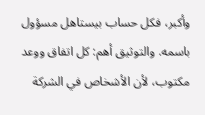وأكبر، فكل حساب بيستاهل مسؤول باسمه. والتوثيق أهم: كل اتفاق ووعد مكتوب، لأن الأشخاص في الشركة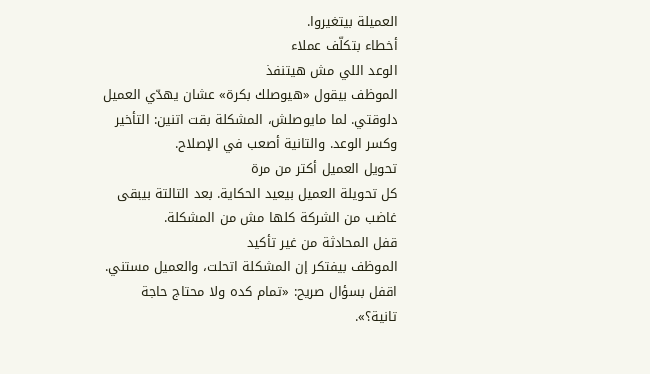العميلة بيتغيروا.
أخطاء بتكلّف عملاء
الوعد اللي مش هيتنفذ
الموظف بيقول «هيوصلك بكرة» عشان يهدّي العميل دلوقتي. لما مايوصلش، المشكلة بقت اتنين: التأخير وكسر الوعد. والتانية أصعب في الإصلاح.
تحويل العميل أكتر من مرة
كل تحويلة العميل بيعيد الحكاية. بعد التالتة بيبقى غاضب من الشركة كلها مش من المشكلة.
قفل المحادثة من غير تأكيد
الموظف بيفتكر إن المشكلة اتحلت، والعميل مستني. اقفل بسؤال صريح: «تمام كده ولا محتاج حاجة تانية؟».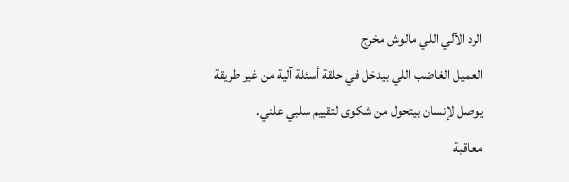الرد الآلي اللي مالوش مخرج
العميل الغاضب اللي بيدخل في حلقة أسئلة آلية من غير طريقة يوصل لإنسان بيتحول من شكوى لتقييم سلبي علني.
معاقبة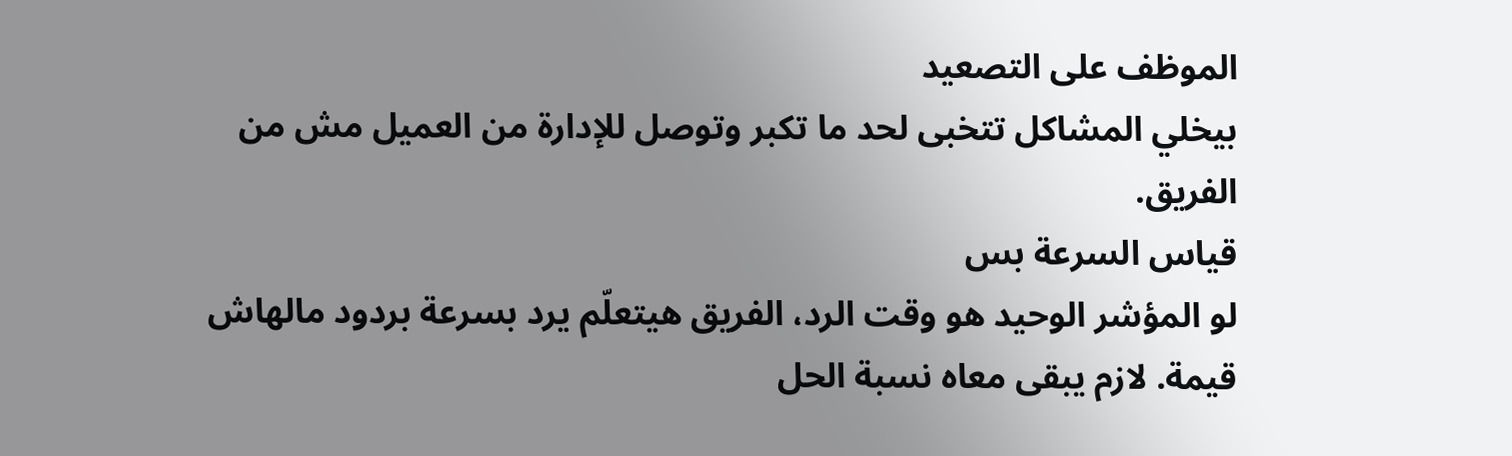الموظف على التصعيد
بيخلي المشاكل تتخبى لحد ما تكبر وتوصل للإدارة من العميل مش من الفريق.
قياس السرعة بس
لو المؤشر الوحيد هو وقت الرد، الفريق هيتعلّم يرد بسرعة بردود مالهاش قيمة. لازم يبقى معاه نسبة الحل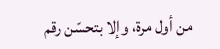من أول مرة، وإلا بتحسّن رقم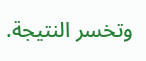وتخسر النتيجة.